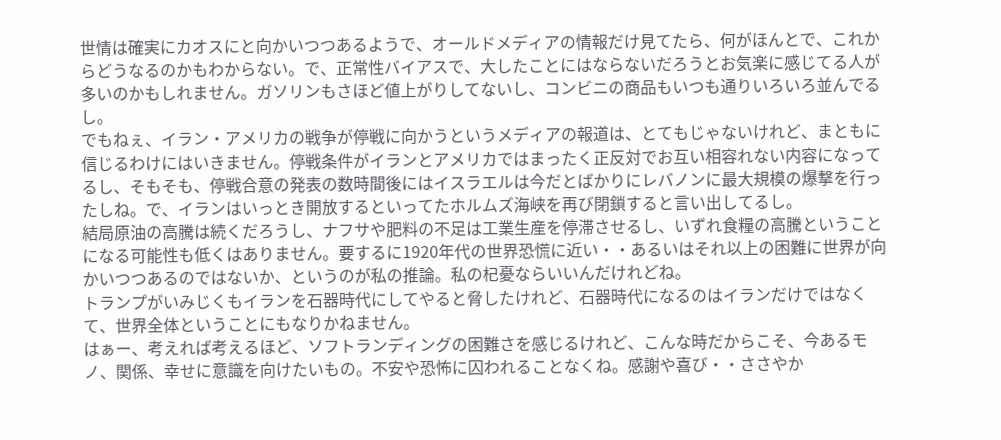世情は確実にカオスにと向かいつつあるようで、オールドメディアの情報だけ見てたら、何がほんとで、これからどうなるのかもわからない。で、正常性バイアスで、大したことにはならないだろうとお気楽に感じてる人が多いのかもしれません。ガソリンもさほど値上がりしてないし、コンビニの商品もいつも通りいろいろ並んでるし。
でもねぇ、イラン・アメリカの戦争が停戦に向かうというメディアの報道は、とてもじゃないけれど、まともに信じるわけにはいきません。停戦条件がイランとアメリカではまったく正反対でお互い相容れない内容になってるし、そもそも、停戦合意の発表の数時間後にはイスラエルは今だとばかりにレバノンに最大規模の爆撃を行ったしね。で、イランはいっとき開放するといってたホルムズ海峡を再び閉鎖すると言い出してるし。
結局原油の高騰は続くだろうし、ナフサや肥料の不足は工業生産を停滞させるし、いずれ食糧の高騰ということになる可能性も低くはありません。要するに1920年代の世界恐慌に近い・・あるいはそれ以上の困難に世界が向かいつつあるのではないか、というのが私の推論。私の杞憂ならいいんだけれどね。
トランプがいみじくもイランを石器時代にしてやると脅したけれど、石器時代になるのはイランだけではなくて、世界全体ということにもなりかねません。
はぁー、考えれば考えるほど、ソフトランディングの困難さを感じるけれど、こんな時だからこそ、今あるモノ、関係、幸せに意識を向けたいもの。不安や恐怖に囚われることなくね。感謝や喜び・・ささやか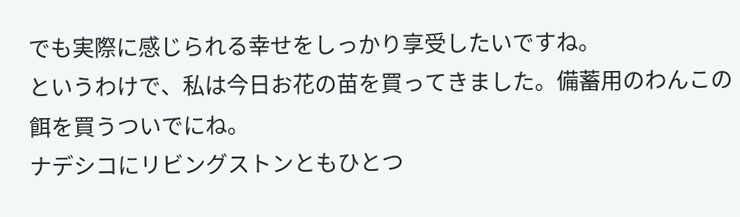でも実際に感じられる幸せをしっかり享受したいですね。
というわけで、私は今日お花の苗を買ってきました。備蓄用のわんこの餌を買うついでにね。
ナデシコにリビングストンともひとつ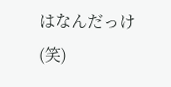はなんだっけ(笑)